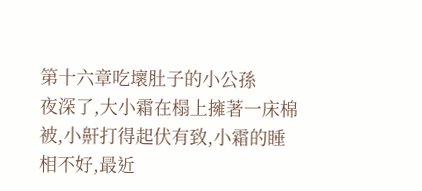第十六章吃壞肚子的小公孫
夜深了,大小霜在榻上擁著一床棉被,小鼾打得起伏有致,小霜的睡相不好,最近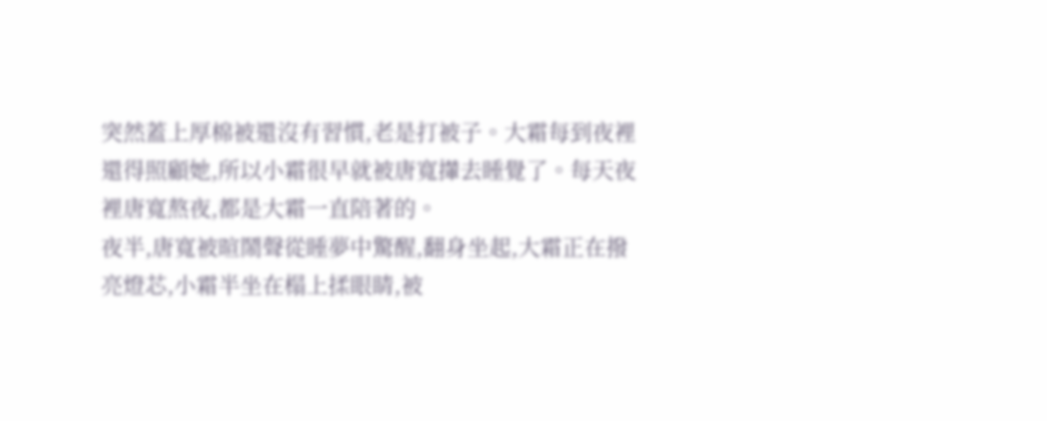突然蓋上厚棉被還沒有習慣,老是打被子。大霜每到夜裡還得照顧她,所以小霜很早就被唐寬攆去睡覺了。每天夜裡唐寬熬夜,都是大霜一直陪著的。
夜半,唐寬被暄鬧聲從睡夢中驚醒,翻身坐起,大霜正在撥亮燈芯,小霜半坐在榻上揉眼睛,被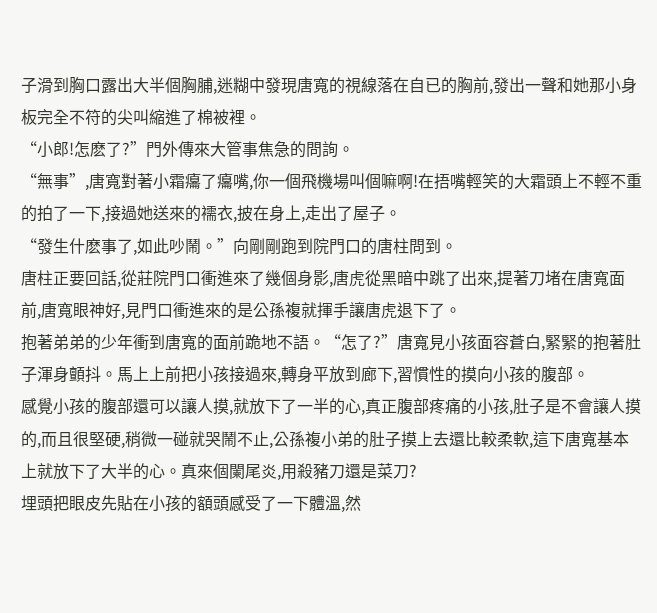子滑到胸口露出大半個胸脯,迷糊中發現唐寬的視線落在自已的胸前,發出一聲和她那小身板完全不符的尖叫縮進了棉被裡。
“小郎!怎麽了?”門外傳來大管事焦急的問詢。
“無事”,唐寬對著小霜癟了癟嘴,你一個飛機場叫個嘛啊!在捂嘴輕笑的大霜頭上不輕不重的拍了一下,接過她送來的襦衣,披在身上,走出了屋子。
“發生什麽事了,如此吵鬧。”向剛剛跑到院門口的唐柱問到。
唐柱正要回話,從莊院門口衝進來了幾個身影,唐虎從黑暗中跳了出來,提著刀堵在唐寬面前,唐寬眼神好,見門口衝進來的是公孫複就揮手讓唐虎退下了。
抱著弟弟的少年衝到唐寬的面前跪地不語。“怎了?”唐寬見小孩面容蒼白,緊緊的抱著肚子渾身顫抖。馬上上前把小孩接過來,轉身平放到廊下,習慣性的摸向小孩的腹部。
感覺小孩的腹部還可以讓人摸,就放下了一半的心,真正腹部疼痛的小孩,肚子是不會讓人摸的,而且很堅硬,稍微一碰就哭鬧不止,公孫複小弟的肚子摸上去還比較柔軟,這下唐寬基本上就放下了大半的心。真來個闌尾炎,用殺豬刀還是菜刀?
埋頭把眼皮先貼在小孩的額頭感受了一下體溫,然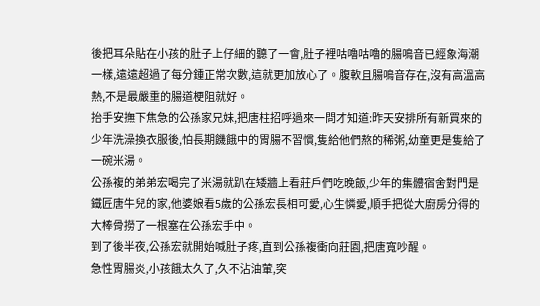後把耳朵貼在小孩的肚子上仔細的聽了一會,肚子裡咕嚕咕嚕的腸鳴音已經象海潮一樣,遠遠超過了每分鍾正常次數,這就更加放心了。腹軟且腸鳴音存在,沒有高溫高熱,不是最嚴重的腸道梗阻就好。
抬手安撫下焦急的公孫家兄妹,把唐柱招呼過來一問才知道:昨天安排所有新買來的少年洗澡換衣服後,怕長期饑餓中的胃腸不習慣,隻給他們熬的稀粥,幼童更是隻給了一碗米湯。
公孫複的弟弟宏喝完了米湯就趴在矮牆上看莊戶們吃晚飯,少年的集體宿舍對門是鐵匠唐牛兒的家,他婆娘看5歲的公孫宏長相可愛,心生憐愛,順手把從大廚房分得的大棒骨撈了一根塞在公孫宏手中。
到了後半夜,公孫宏就開始喊肚子疼,直到公孫複衝向莊園,把唐寬吵醒。
急性胃腸炎,小孩餓太久了,久不沾油葷,突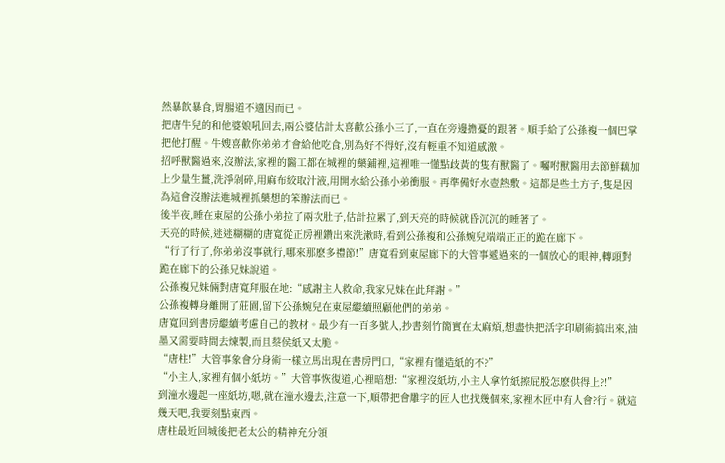然暴飲暴食,胃腸道不適因而已。
把唐牛兒的和他婆娘吼回去,兩公婆估計太喜歡公孫小三了,一直在旁邊擔憂的跟著。順手給了公孫複一個巴掌把他打醒。牛嫂喜歡你弟弟才會給他吃食,別為好不得好,沒有輕重不知道感激。
招呼獸醫過來,沒辦法,家裡的醫工都在城裡的藥鋪裡,這裡唯一懂點歧黃的隻有獸醫了。囑咐獸醫用去節鮮藕加上少量生薑,洗淨剁碎,用麻布絞取汁液,用開水給公孫小弟衝服。再準備好水壺熱敷。這都是些土方子,隻是因為這會沒辦法進城裡抓藥想的笨辦法而已。
後半夜,睡在東屋的公孫小弟拉了兩次肚子,估計拉累了,到天亮的時候就昏沉沉的睡著了。
天亮的時候,迷迷糊糊的唐寬從正房裡鑽出來洗漱時,看到公孫複和公孫婉兒端端正正的跪在廊下。
“行了行了,你弟弟沒事就行,哪來那麽多禮節!”唐寬看到東屋廊下的大管事遞過來的一個放心的眼神,轉頭對跪在廊下的公孫兄妹說道。
公孫複兄妹倆對唐寬拜服在地:“感謝主人救命,我家兄妹在此拜謝。”
公孫複轉身離開了莊園,留下公孫婉兒在東屋繼續照顧他們的弟弟。
唐寬回到書房繼續考慮自己的教材。最少有一百多號人,抄書刻竹簡實在太麻煩,想盡快把活字印刷術搞出來,油墨又需要時間去煉製,而且蔡侯紙又太脆。
“唐柱!”大管事象會分身術一樣立馬出現在書房門口,“家裡有懂造紙的不?”
“小主人,家裡有個小紙坊。”大管事恢復道,心裡暗想:“家裡沒紙坊,小主人拿竹紙擦屁股怎麽供得上?!”
到潼水邊起一座紙坊,嗯,就在潼水邊去,注意一下,順帶把會雕字的匠人也找幾個來,家裡木匠中有人會?行。就這幾天吧,我要刻點東西。
唐柱最近回城後把老太公的精神充分領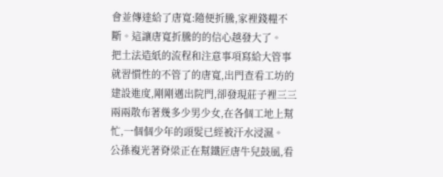會並傳達給了唐寬:隨便折騰,家裡錢糧不斷。這讓唐寬折騰的的信心越發大了。
把土法造紙的流程和注意事項寫給大管事就習慣性的不管了的唐寬,出門查看工坊的建設進度,剛剛邁出院門,卻發現莊子裡三三兩兩散布著幾多少男少女,在各個工地上幫忙,一個個少年的頭髮已經被汗水浸濕。
公孫複光著脊梁正在幫鐵匠唐牛兒鼓風,看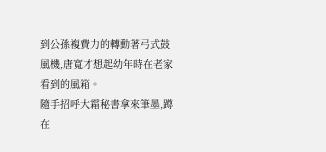到公孫複費力的轉動著弓式鼓風機,唐寬才想起幼年時在老家看到的風箱。
隨手招呼大霜秘書拿來筆墨,蹲在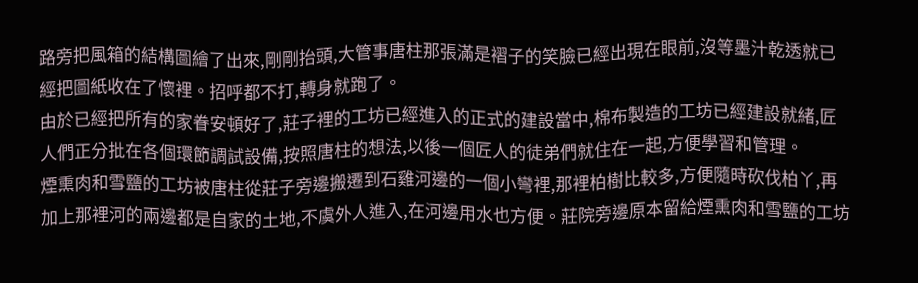路旁把風箱的結構圖繪了出來,剛剛抬頭,大管事唐柱那張滿是褶子的笑臉已經出現在眼前,沒等墨汁乾透就已經把圖紙收在了懷裡。招呼都不打,轉身就跑了。
由於已經把所有的家眷安頓好了,莊子裡的工坊已經進入的正式的建設當中,棉布製造的工坊已經建設就緒,匠人們正分批在各個環節調試設備,按照唐柱的想法,以後一個匠人的徒弟們就住在一起,方便學習和管理。
煙熏肉和雪鹽的工坊被唐柱從莊子旁邊搬遷到石雞河邊的一個小彎裡,那裡柏樹比較多,方便隨時砍伐柏丫,再加上那裡河的兩邊都是自家的土地,不虞外人進入,在河邊用水也方便。莊院旁邊原本留給煙熏肉和雪鹽的工坊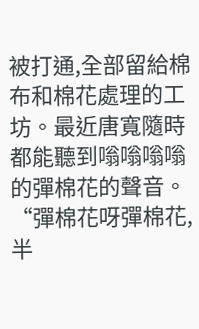被打通,全部留給棉布和棉花處理的工坊。最近唐寬隨時都能聽到嗡嗡嗡嗡的彈棉花的聲音。
“彈棉花呀彈棉花,半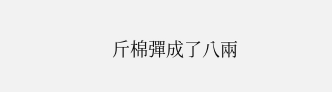斤棉彈成了八兩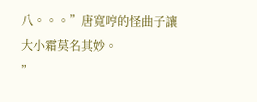八。。。”唐寬哼的怪曲子讓大小霜莫名其妙。
”